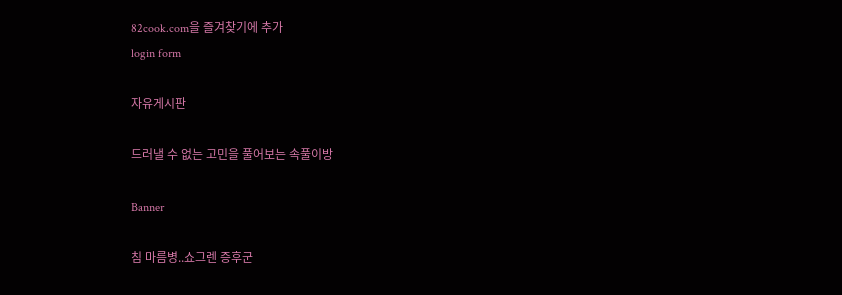82cook.com을 즐겨찾기에 추가
login form

자유게시판

드러낼 수 없는 고민을 풀어보는 속풀이방

Banner

침 마름병..쇼그렌 증후군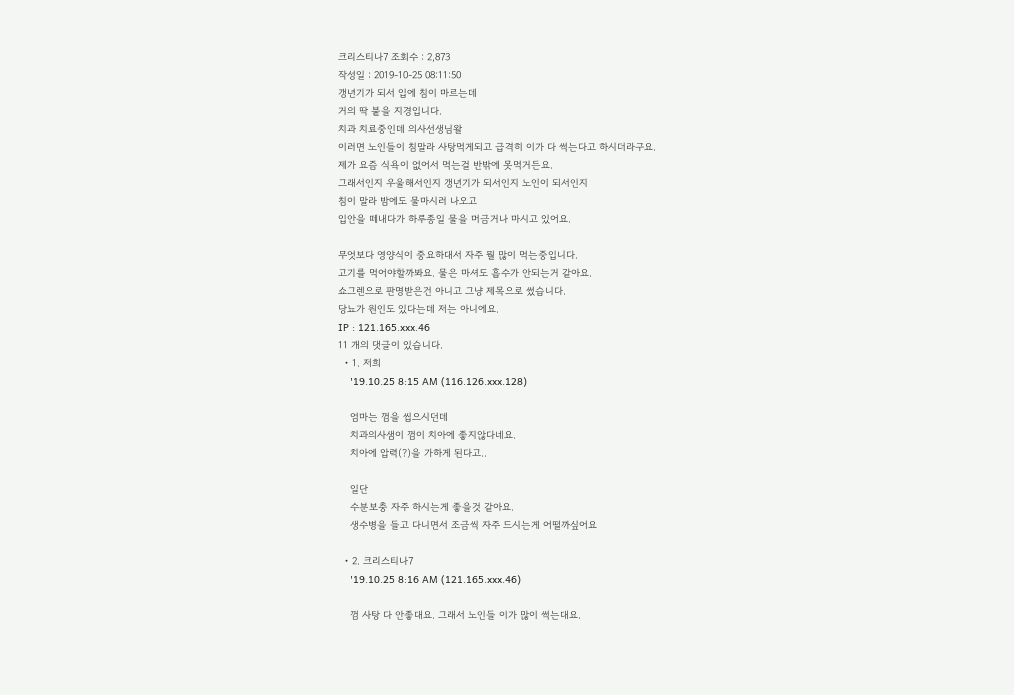크리스티나7 조회수 : 2,873
작성일 : 2019-10-25 08:11:50
갱년기가 되서 입에 침이 마르는데
거의 딱 붙을 지경입니다.
치과 치료중인데 의사선생님왈
이러면 노인들이 침말라 사탕먹게되고 급격히 이가 다 썩는다고 하시더라구요.
제가 요즘 식욕이 없어서 먹는걸 반밖에 못먹거든요.
그래서인지 우울해서인지 갱년기가 되서인지 노인이 되서인지
침이 말라 밤에도 물마시러 나오고
입안을 떼내다가 하루종일 물을 머금거나 마시고 있어요.

무엇보다 영양식이 중요하대서 자주 뭘 많이 먹는중입니다.
고기를 먹어야할까봐요. 물은 마셔도 흡수가 안되는거 같아요.
쇼그렌으로 판명받은건 아니고 그냥 제목으로 썼습니다.
당뇨가 원인도 있다는데 저는 아니에요.
IP : 121.165.xxx.46
11 개의 댓글이 있습니다.
  • 1. 저희
    '19.10.25 8:15 AM (116.126.xxx.128)

    엄마는 껌을 씹으시던데
    치과의사샘이 껌이 치아에 좋지않다네요.
    치아에 압력(?)을 가하게 된다고..

    일단
    수분보충 자주 하시는게 좋을것 같아요.
    생수병을 들고 다니면서 조금씩 자주 드시는게 어떨까싶어요

  • 2. 크리스티나7
    '19.10.25 8:16 AM (121.165.xxx.46)

    껌 사탕 다 안좋대요. 그래서 노인들 이가 많이 썩는대요.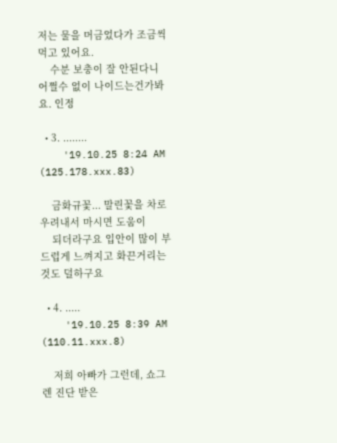저는 물을 머금었다가 조금씩 먹고 있어요.
    수분 보충이 잘 안된다니 어쩔수 없이 나이드는건가봐요. 인정

  • 3. ........
    '19.10.25 8:24 AM (125.178.xxx.83)

    금화규꽃... 말린꽃을 차로 우려내서 마시면 도움이
    되더라구요 입안이 많이 부드럽게 느껴지고 화끈거리는것도 덜하구요

  • 4. .....
    '19.10.25 8:39 AM (110.11.xxx.8)

    저희 아빠가 그런데, 쇼그렌 진단 받은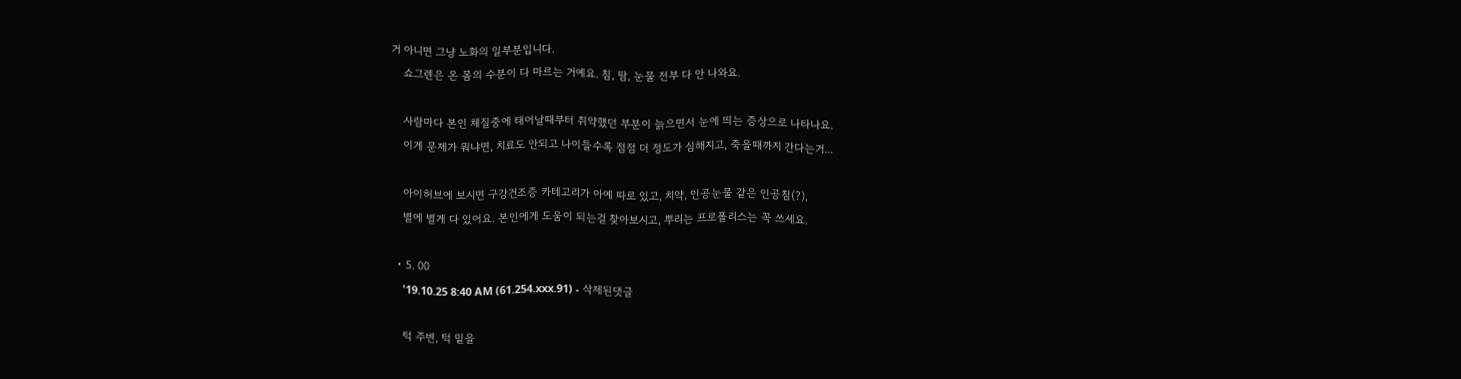거 아니면 그냥 노화의 일부분입니다.
    쇼그렌은 온 몸의 수분이 다 마르는 거예요. 침, 땀, 눈물 전부 다 안 나와요.

    사람마다 본인 체질중에 태어날때부터 취약했던 부분이 늙으면서 눈에 띄는 증상으로 나타나요.
    이게 문제가 뭐냐면, 치료도 안되고 나이들수록 점점 더 정도가 심해지고, 죽을때까지 간다는거...

    아이허브에 보시면 구강건조증 카테고리가 아예 따로 있고, 치약, 인공눈물 같은 인공침(?),
    별에 별게 다 있어요. 본인에게 도움이 되는걸 찾아보시고, 뿌리는 프로폴리스는 꼭 쓰세요.

  • 5. 00
    '19.10.25 8:40 AM (61.254.xxx.91) - 삭제된댓글

    턱 주변, 턱 밑을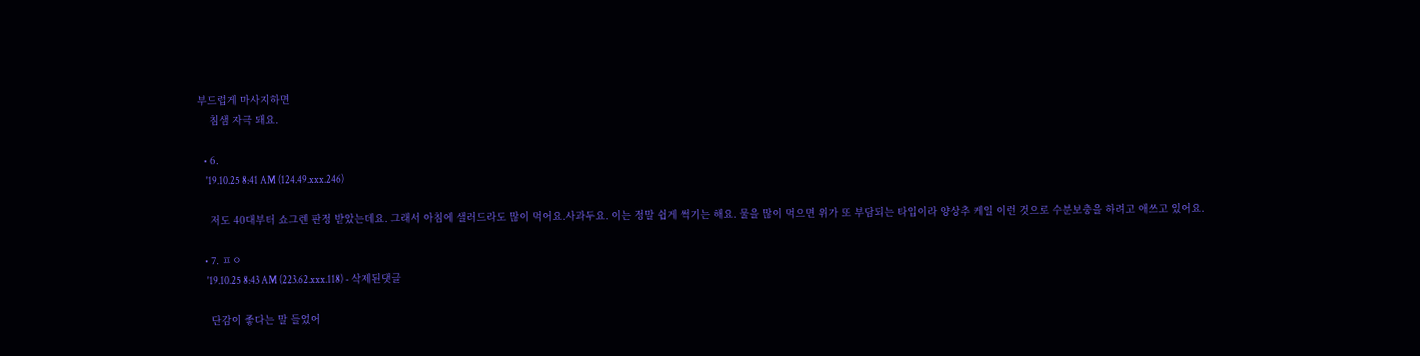부드럽게 마사지하면
    침샘 자극 돼요.

  • 6.
    '19.10.25 8:41 AM (124.49.xxx.246)

    저도 40대부터 쇼그렌 판정 받았는데요. 그래서 아침에 샐러드라도 많이 먹어요.사과두요. 이는 정말 쉽게 썩기는 해요. 물을 많이 먹으면 위가 또 부담되는 타입이라 양상추 케일 이런 것으로 수분보충을 하려고 애쓰고 있어요.

  • 7. ㅍㅇ
    '19.10.25 8:43 AM (223.62.xxx.118) - 삭제된댓글

    단감이 좋다는 말 들었어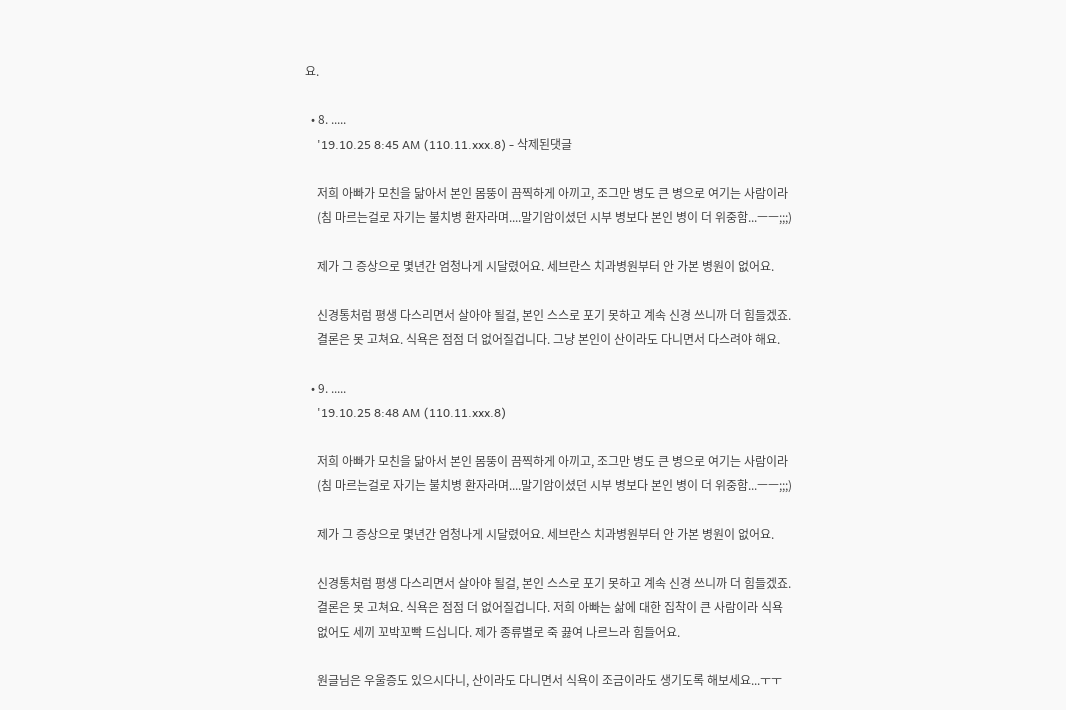요.

  • 8. .....
    '19.10.25 8:45 AM (110.11.xxx.8) - 삭제된댓글

    저희 아빠가 모친을 닮아서 본인 몸뚱이 끔찍하게 아끼고, 조그만 병도 큰 병으로 여기는 사람이라
    (침 마르는걸로 자기는 불치병 환자라며....말기암이셨던 시부 병보다 본인 병이 더 위중함...ㅡㅡ;;;)

    제가 그 증상으로 몇년간 엄청나게 시달렸어요. 세브란스 치과병원부터 안 가본 병원이 없어요.

    신경통처럼 평생 다스리면서 살아야 될걸, 본인 스스로 포기 못하고 계속 신경 쓰니까 더 힘들겠죠.
    결론은 못 고쳐요. 식욕은 점점 더 없어질겁니다. 그냥 본인이 산이라도 다니면서 다스려야 해요.

  • 9. .....
    '19.10.25 8:48 AM (110.11.xxx.8)

    저희 아빠가 모친을 닮아서 본인 몸뚱이 끔찍하게 아끼고, 조그만 병도 큰 병으로 여기는 사람이라
    (침 마르는걸로 자기는 불치병 환자라며....말기암이셨던 시부 병보다 본인 병이 더 위중함...ㅡㅡ;;;)

    제가 그 증상으로 몇년간 엄청나게 시달렸어요. 세브란스 치과병원부터 안 가본 병원이 없어요.

    신경통처럼 평생 다스리면서 살아야 될걸, 본인 스스로 포기 못하고 계속 신경 쓰니까 더 힘들겠죠.
    결론은 못 고쳐요. 식욕은 점점 더 없어질겁니다. 저희 아빠는 삶에 대한 집착이 큰 사람이라 식욕
    없어도 세끼 꼬박꼬빡 드십니다. 제가 종류별로 죽 끓여 나르느라 힘들어요.

    원글님은 우울증도 있으시다니, 산이라도 다니면서 식욕이 조금이라도 생기도록 해보세요...ㅜㅜ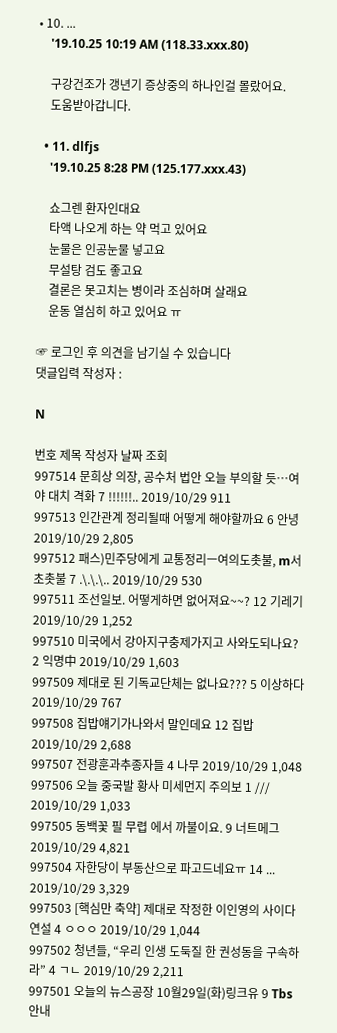• 10. ...
    '19.10.25 10:19 AM (118.33.xxx.80)

    구강건조가 갱년기 증상중의 하나인걸 몰랐어요.
    도움받아갑니다.

  • 11. dlfjs
    '19.10.25 8:28 PM (125.177.xxx.43)

    쇼그렌 환자인대요
    타액 나오게 하는 약 먹고 있어요
    눈물은 인공눈물 넣고요
    무설탕 검도 좋고요
    결론은 못고치는 병이라 조심하며 살래요
    운동 열심히 하고 있어요 ㅠ

☞ 로그인 후 의견을 남기실 수 있습니다
댓글입력 작성자 :

N

번호 제목 작성자 날짜 조회
997514 문희상 의장, 공수처 법안 오늘 부의할 듯…여야 대치 격화 7 !!!!!!.. 2019/10/29 911
997513 인간관계 정리될때 어떻게 해야할까요 6 안녕 2019/10/29 2,805
997512 패스)민주당에게 교통정리ㅡ여의도촛불, m서초촛불 7 .\.\.\.. 2019/10/29 530
997511 조선일보. 어떻게하면 없어져요~~? 12 기레기 2019/10/29 1,252
997510 미국에서 강아지구충제가지고 사와도되나요? 2 익명中 2019/10/29 1,603
997509 제대로 된 기독교단체는 없나요??? 5 이상하다 2019/10/29 767
997508 집밥얘기가나와서 말인데요 12 집밥 2019/10/29 2,688
997507 전광훈과추종자들 4 나무 2019/10/29 1,048
997506 오늘 중국발 황사 미세먼지 주의보 1 /// 2019/10/29 1,033
997505 동백꽃 필 무렵 에서 까불이요. 9 너트메그 2019/10/29 4,821
997504 자한당이 부동산으로 파고드네요ㅠ 14 ... 2019/10/29 3,329
997503 [핵심만 축약] 제대로 작정한 이인영의 사이다 연설 4 ㅇㅇㅇ 2019/10/29 1,044
997502 청년들, “우리 인생 도둑질 한 권성동을 구속하라” 4 ㄱㄴ 2019/10/29 2,211
997501 오늘의 뉴스공장 10월29일(화)링크유 9 Tbs안내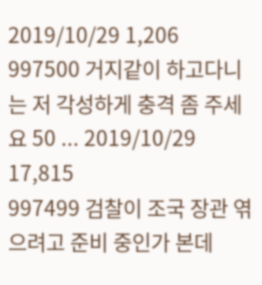2019/10/29 1,206
997500 거지같이 하고다니는 저 각성하게 충격 좀 주세요 50 ... 2019/10/29 17,815
997499 검찰이 조국 장관 엮으려고 준비 중인가 본데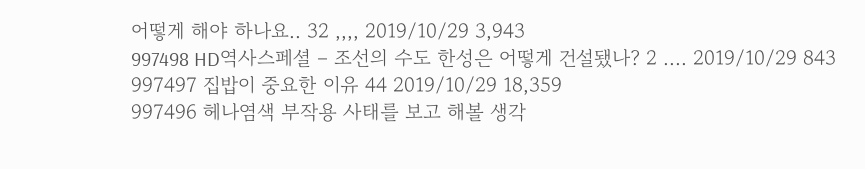어떻게 해야 하나요.. 32 ,,,, 2019/10/29 3,943
997498 HD역사스페셜 – 조선의 수도 한성은 어떻게 건설됐나? 2 .... 2019/10/29 843
997497 집밥이 중요한 이유 44 2019/10/29 18,359
997496 헤나염색 부작용 사태를 보고 해볼 생각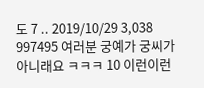도 7 .. 2019/10/29 3,038
997495 여러분 궁예가 궁씨가 아니래요 ㅋㅋㅋ 10 이런이런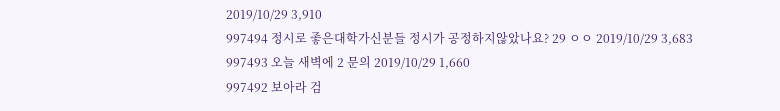2019/10/29 3,910
997494 정시로 좋은대학가신분들 정시가 공정하지않았나요? 29 ㅇㅇ 2019/10/29 3,683
997493 오늘 새벽에 2 문의 2019/10/29 1,660
997492 보아라 검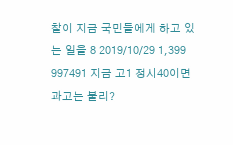찰이 지금 국민들에게 하고 있는 일을 8 2019/10/29 1,399
997491 지금 고1 정시40이면 과고는 불리?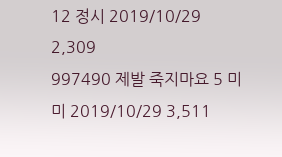12 정시 2019/10/29 2,309
997490 제발 죽지마요 5 미미 2019/10/29 3,511